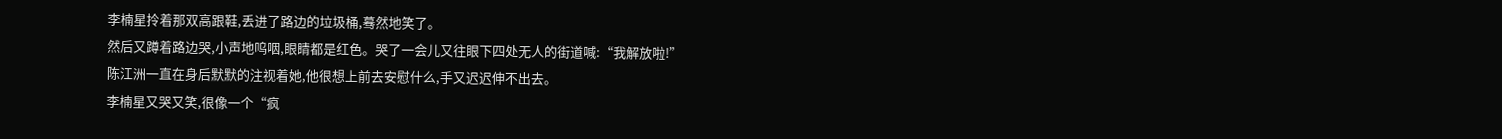李楠星拎着那双高跟鞋,丢进了路边的垃圾桶,蓦然地笑了。
然后又蹲着路边哭,小声地呜咽,眼睛都是红色。哭了一会儿又往眼下四处无人的街道喊:“我解放啦!”
陈江洲一直在身后默默的注视着她,他很想上前去安慰什么,手又迟迟伸不出去。
李楠星又哭又笑,很像一个“疯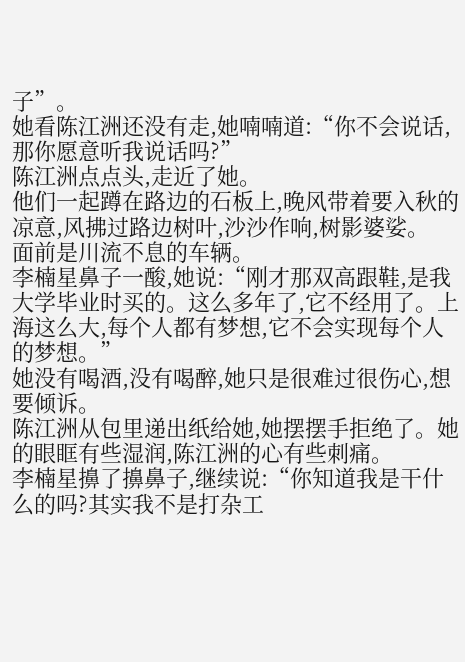子”。
她看陈江洲还没有走,她喃喃道:“你不会说话,那你愿意听我说话吗?”
陈江洲点点头,走近了她。
他们一起蹲在路边的石板上,晚风带着要入秋的凉意,风拂过路边树叶,沙沙作响,树影婆娑。
面前是川流不息的车辆。
李楠星鼻子一酸,她说:“刚才那双高跟鞋,是我大学毕业时买的。这么多年了,它不经用了。上海这么大,每个人都有梦想,它不会实现每个人的梦想。”
她没有喝酒,没有喝醉,她只是很难过很伤心,想要倾诉。
陈江洲从包里递出纸给她,她摆摆手拒绝了。她的眼眶有些湿润,陈江洲的心有些刺痛。
李楠星擤了擤鼻子,继续说:“你知道我是干什么的吗?其实我不是打杂工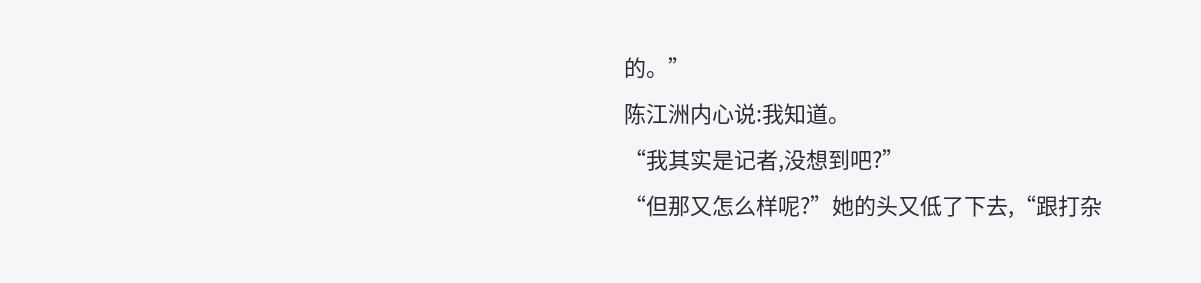的。”
陈江洲内心说:我知道。
“我其实是记者,没想到吧?”
“但那又怎么样呢?”她的头又低了下去,“跟打杂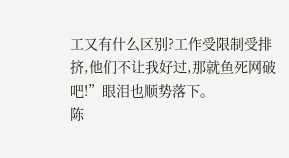工又有什么区别?工作受限制受排挤,他们不让我好过,那就鱼死网破吧!”眼泪也顺势落下。
陈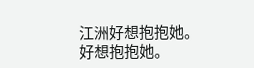江洲好想抱抱她。
好想抱抱她。